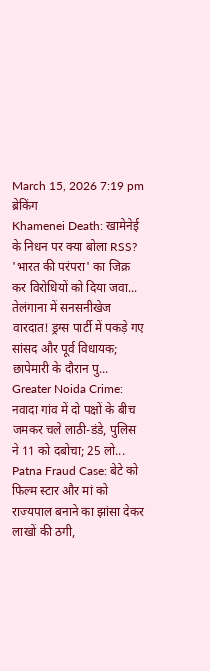March 15, 2026 7:19 pm
ब्रेकिंग
Khamenei Death: खामेनेई के निधन पर क्या बोला RSS? 'भारत की परंपरा' का जिक्र कर विरोधियों को दिया जवा... तेलंगाना में सनसनीखेज वारदात! ड्रग्स पार्टी में पकड़े गए सांसद और पूर्व विधायक; छापेमारी के दौरान पु... Greater Noida Crime: नवादा गांव में दो पक्षों के बीच जमकर चले लाठी-डंडे, पुलिस ने 11 को दबोचा; 25 लो... Patna Fraud Case: बेटे को फिल्म स्टार और मां को राज्यपाल बनाने का झांसा देकर लाखों की ठगी,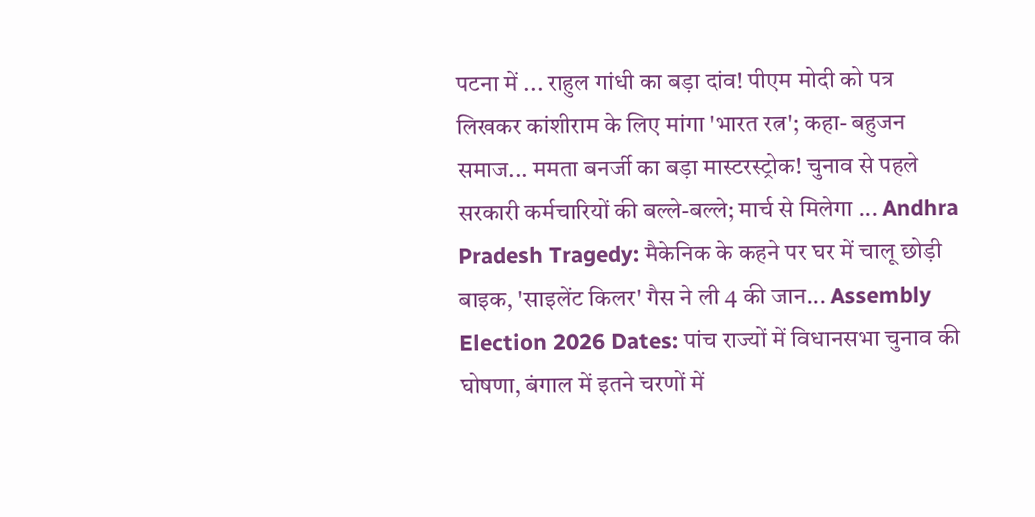पटना में ... राहुल गांधी का बड़ा दांव! पीएम मोदी को पत्र लिखकर कांशीराम के लिए मांगा 'भारत रत्न'; कहा- बहुजन समाज... ममता बनर्जी का बड़ा मास्टरस्ट्रोक! चुनाव से पहले सरकारी कर्मचारियों की बल्ले-बल्ले; मार्च से मिलेगा ... Andhra Pradesh Tragedy: मैकेनिक के कहने पर घर में चालू छोड़ी बाइक, 'साइलेंट किलर' गैस ने ली 4 की जान... Assembly Election 2026 Dates: पांच राज्यों में विधानसभा चुनाव की घोषणा, बंगाल में इतने चरणों में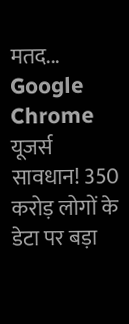मतद... Google Chrome यूजर्स सावधान! 350 करोड़ लोगों के डेटा पर बड़ा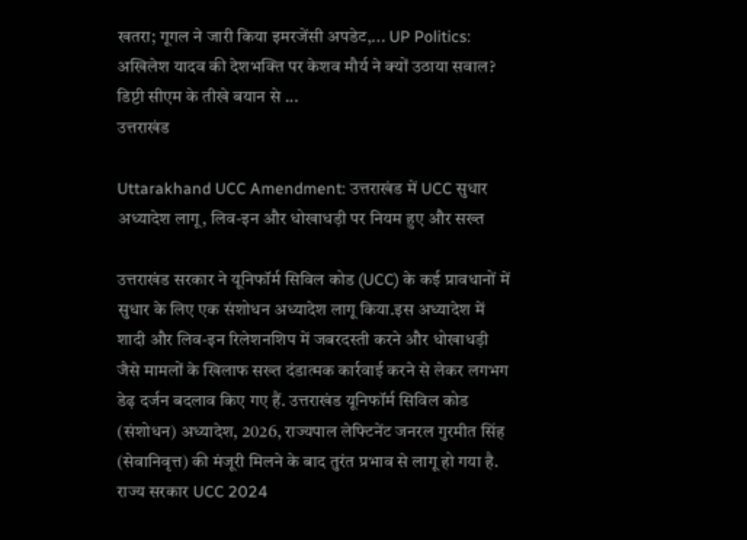खतरा; गूगल ने जारी किया इमरजेंसी अपडेट,... UP Politics: अखिलेश यादव की देशभक्ति पर केशव मौर्य ने क्यों उठाया सवाल? डिप्टी सीएम के तीखे बयान से ...
उत्तराखंड

Uttarakhand UCC Amendment: उत्तराखंड में UCC सुधार अध्यादेश लागू, लिव-इन और धोखाधड़ी पर नियम हुए और सख्त

उत्तराखंड सरकार ने यूनिफॉर्म सिविल कोड (UCC) के कई प्रावधानों में सुधार के लिए एक संशोधन अध्यादेश लागू किया.इस अध्यादेश में शादी और लिव-इन रिलेशनशिप में जबरदस्ती करने और धोखाधड़ी जैसे मामलों के खिलाफ सख्त दंडात्मक कार्रवाई करने से लेकर लगभग डेढ़ दर्जन बदलाव किए गए हैं. उत्तराखंड यूनिफॉर्म सिविल कोड (संशोधन) अध्यादेश, 2026, राज्यपाल लेफ्टिनेंट जनरल गुरमीत सिंह (सेवानिवृत्त) की मंजूरी मिलने के बाद तुरंत प्रभाव से लागू हो गया है. राज्य सरकार UCC 2024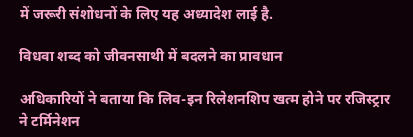में जरूरी संशोधनों के लिए यह अध्यादेश लाई है.

विधवा शब्द को जीवनसाथी में बदलने का प्रावधान

अधिकारियों ने बताया कि लिव-इन रिलेशनशिप खत्म होने पर रजिस्ट्रार ने टर्मिनेशन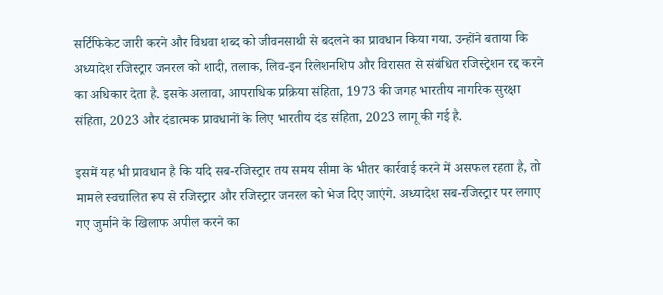सर्टिफिकेट जारी करने और विधवा शब्द को जीवनसाथी से बदलने का प्रावधान किया गया. उन्होंने बताया कि अध्यादेश रजिस्ट्रार जनरल को शादी, तलाक, लिव-इन रिलेशनशिप और विरासत से संबंधित रजिस्ट्रेशन रद्द करने का अधिकार देता है. इसके अलावा, आपराधिक प्रक्रिया संहिता, 1973 की जगह भारतीय नागरिक सुरक्षा संहिता, 2023 और दंडात्मक प्रावधानों के लिए भारतीय दंड संहिता, 2023 लागू की गई है.

इसमें यह भी प्रावधान है कि यदि सब-रजिस्ट्रार तय समय सीमा के भीतर कार्रवाई करने में असफल रहता है, तो मामले स्वचालित रूप से रजिस्ट्रार और रजिस्ट्रार जनरल को भेज दिए जाएंगे. अध्यादेश सब-रजिस्ट्रार पर लगाए गए जुर्माने के खिलाफ अपील करने का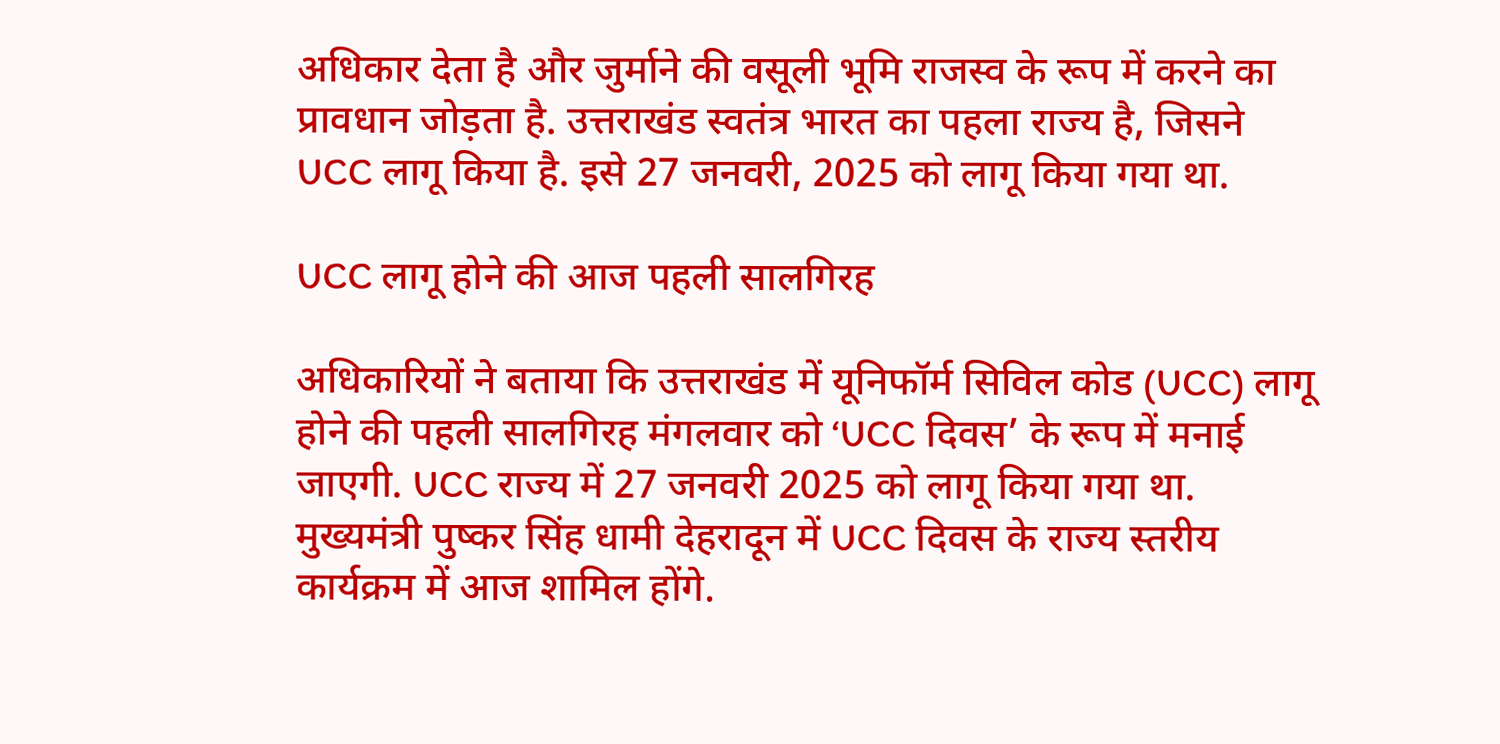अधिकार देता है और जुर्माने की वसूली भूमि राजस्व के रूप में करने का प्रावधान जोड़ता है. उत्तराखंड स्वतंत्र भारत का पहला राज्य है, जिसने UCC लागू किया है. इसे 27 जनवरी, 2025 को लागू किया गया था.

UCC लागू होने की आज पहली सालगिरह

अधिकारियों ने बताया कि उत्तराखंड में यूनिफॉर्म सिविल कोड (UCC) लागू होने की पहली सालगिरह मंगलवार को ‘UCC दिवस’ के रूप में मनाई जाएगी. UCC राज्य में 27 जनवरी 2025 को लागू किया गया था. मुख्यमंत्री पुष्कर सिंह धामी देहरादून में UCC दिवस के राज्य स्तरीय कार्यक्रम में आज शामिल होंगे.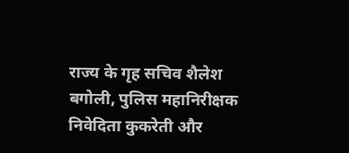राज्य के गृह सचिव शैलेश बगोली, पुलिस महानिरीक्षक निवेदिता कुकरेती और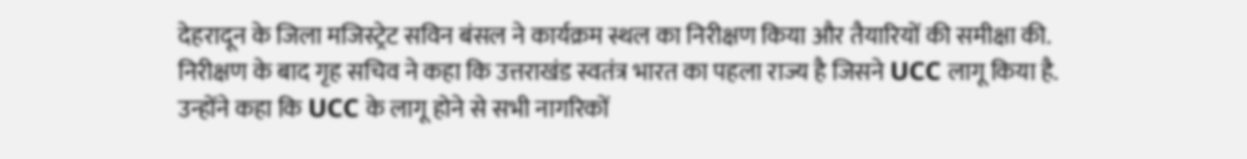देहरादून के जिला मजिस्ट्रेट सविन बंसल ने कार्यक्रम स्थल का निरीक्षण किया और तैयारियों की समीक्षा की. निरीक्षण के बाद गृह सचिव ने कहा कि उत्तराखंड स्वतंत्र भारत का पहला राज्य है जिसने UCC लागू किया है. उन्होंने कहा कि UCC के लागू होने से सभी नागरिकों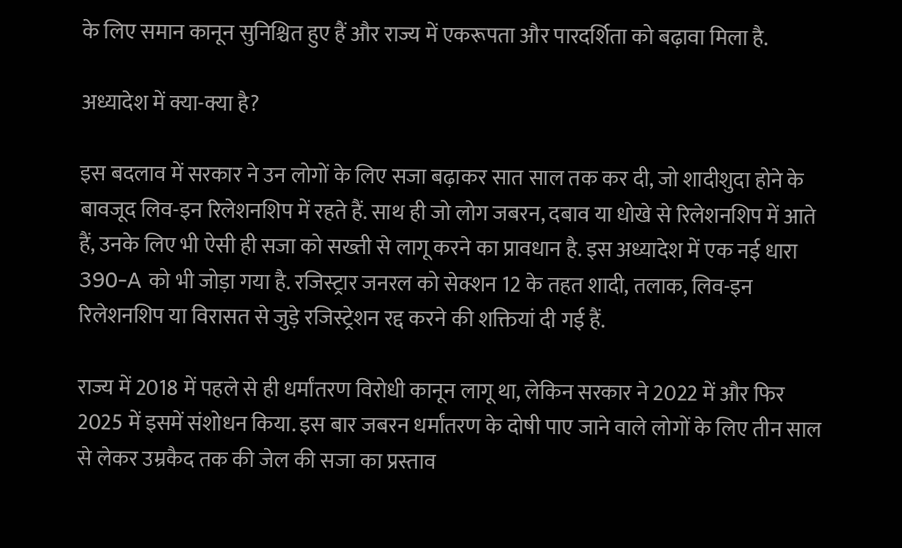के लिए समान कानून सुनिश्चित हुए हैं और राज्य में एकरूपता और पारदर्शिता को बढ़ावा मिला है.

अध्यादेश में क्या-क्या है?

इस बदलाव में सरकार ने उन लोगों के लिए सजा बढ़ाकर सात साल तक कर दी, जो शादीशुदा होने के बावजूद लिव-इन रिलेशनशिप में रहते हैं. साथ ही जो लोग जबरन, दबाव या धोखे से रिलेशनशिप में आते हैं, उनके लिए भी ऐसी ही सजा को सख्ती से लागू करने का प्रावधान है. इस अध्यादेश में एक नई धारा 390-A को भी जोड़ा गया है. रजिस्ट्रार जनरल को सेक्शन 12 के तहत शादी, तलाक, लिव-इन रिलेशनशिप या विरासत से जुड़े रजिस्ट्रेशन रद्द करने की शक्तियां दी गई हैं.

राज्य में 2018 में पहले से ही धर्मांतरण विरोधी कानून लागू था, लेकिन सरकार ने 2022 में और फिर 2025 में इसमें संशोधन किया. इस बार जबरन धर्मांतरण के दोषी पाए जाने वाले लोगों के लिए तीन साल से लेकर उम्रकैद तक की जेल की सजा का प्रस्ताव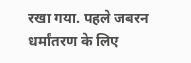रखा गया. पहले जबरन धर्मांतरण के लिए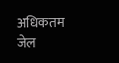अधिकतम जेल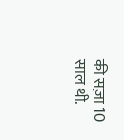की सज़ा 10 साल थी.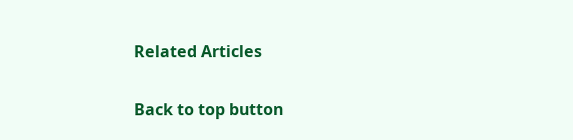Related Articles

Back to top button